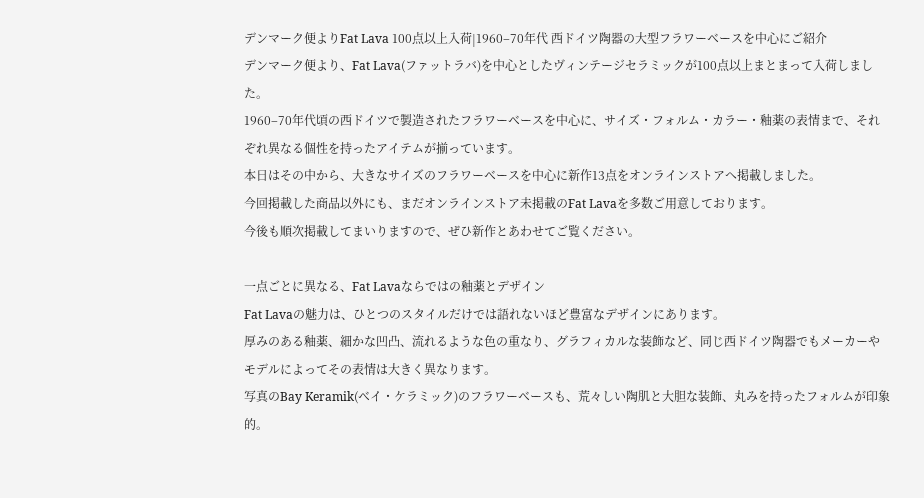デンマーク便よりFat Lava 100点以上入荷|1960–70年代 西ドイツ陶器の大型フラワーベースを中心にご紹介
デンマーク便より、Fat Lava(ファットラバ)を中心としたヴィンテージセラミックが100点以上まとまって入荷しました。
1960–70年代頃の西ドイツで製造されたフラワーベースを中心に、サイズ・フォルム・カラー・釉薬の表情まで、それぞれ異なる個性を持ったアイテムが揃っています。
本日はその中から、大きなサイズのフラワーベースを中心に新作13点をオンラインストアへ掲載しました。
今回掲載した商品以外にも、まだオンラインストア未掲載のFat Lavaを多数ご用意しております。
今後も順次掲載してまいりますので、ぜひ新作とあわせてご覧ください。

一点ごとに異なる、Fat Lavaならではの釉薬とデザイン
Fat Lavaの魅力は、ひとつのスタイルだけでは語れないほど豊富なデザインにあります。
厚みのある釉薬、細かな凹凸、流れるような色の重なり、グラフィカルな装飾など、同じ西ドイツ陶器でもメーカーやモデルによってその表情は大きく異なります。
写真のBay Keramik(ベイ・ケラミック)のフラワーベースも、荒々しい陶肌と大胆な装飾、丸みを持ったフォルムが印象的。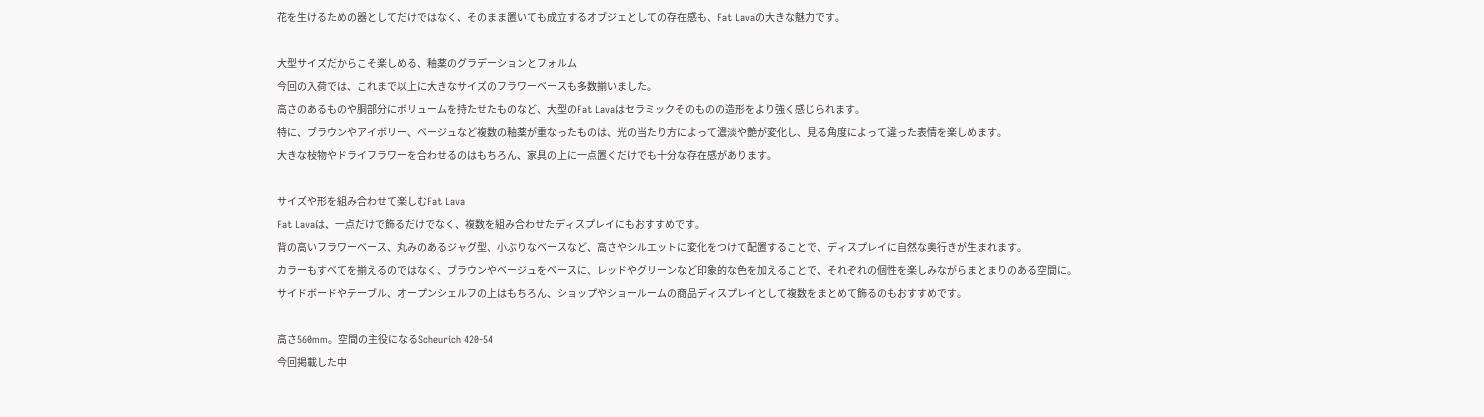花を生けるための器としてだけではなく、そのまま置いても成立するオブジェとしての存在感も、Fat Lavaの大きな魅力です。

大型サイズだからこそ楽しめる、釉薬のグラデーションとフォルム
今回の入荷では、これまで以上に大きなサイズのフラワーベースも多数揃いました。
高さのあるものや胴部分にボリュームを持たせたものなど、大型のFat Lavaはセラミックそのものの造形をより強く感じられます。
特に、ブラウンやアイボリー、ベージュなど複数の釉薬が重なったものは、光の当たり方によって濃淡や艶が変化し、見る角度によって違った表情を楽しめます。
大きな枝物やドライフラワーを合わせるのはもちろん、家具の上に一点置くだけでも十分な存在感があります。

サイズや形を組み合わせて楽しむFat Lava
Fat Lavaは、一点だけで飾るだけでなく、複数を組み合わせたディスプレイにもおすすめです。
背の高いフラワーベース、丸みのあるジャグ型、小ぶりなベースなど、高さやシルエットに変化をつけて配置することで、ディスプレイに自然な奥行きが生まれます。
カラーもすべてを揃えるのではなく、ブラウンやベージュをベースに、レッドやグリーンなど印象的な色を加えることで、それぞれの個性を楽しみながらまとまりのある空間に。
サイドボードやテーブル、オープンシェルフの上はもちろん、ショップやショールームの商品ディスプレイとして複数をまとめて飾るのもおすすめです。

高さ560mm。空間の主役になるScheurich 420-54
今回掲載した中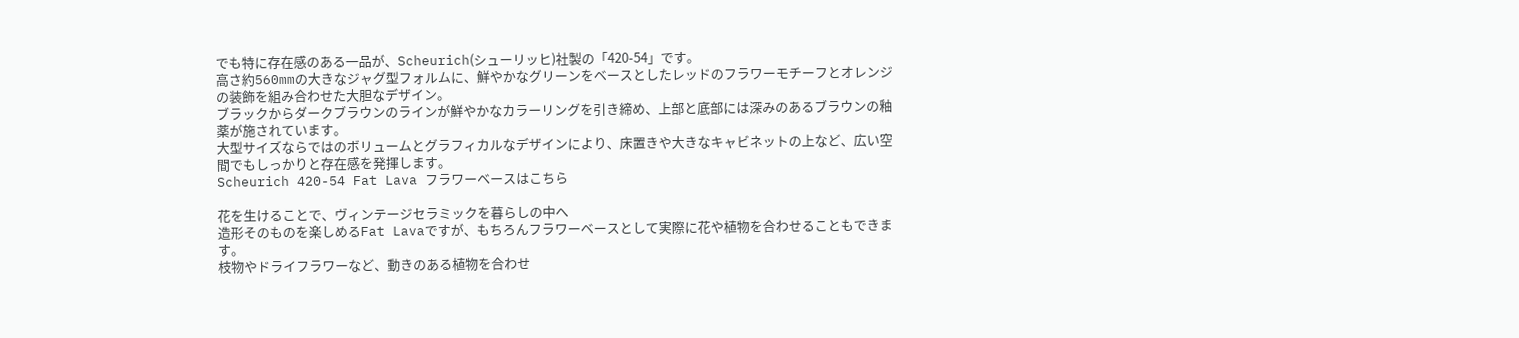でも特に存在感のある一品が、Scheurich(シューリッヒ)社製の「420-54」です。
高さ約560mmの大きなジャグ型フォルムに、鮮やかなグリーンをベースとしたレッドのフラワーモチーフとオレンジの装飾を組み合わせた大胆なデザイン。
ブラックからダークブラウンのラインが鮮やかなカラーリングを引き締め、上部と底部には深みのあるブラウンの釉薬が施されています。
大型サイズならではのボリュームとグラフィカルなデザインにより、床置きや大きなキャビネットの上など、広い空間でもしっかりと存在感を発揮します。
Scheurich 420-54 Fat Lava フラワーベースはこちら

花を生けることで、ヴィンテージセラミックを暮らしの中へ
造形そのものを楽しめるFat Lavaですが、もちろんフラワーベースとして実際に花や植物を合わせることもできます。
枝物やドライフラワーなど、動きのある植物を合わせ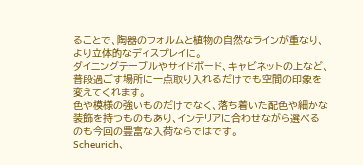ることで、陶器のフォルムと植物の自然なラインが重なり、より立体的なディスプレイに。
ダイニングテーブルやサイドボード、キャビネットの上など、普段過ごす場所に一点取り入れるだけでも空間の印象を変えてくれます。
色や模様の強いものだけでなく、落ち着いた配色や細かな装飾を持つものもあり、インテリアに合わせながら選べるのも今回の豊富な入荷ならではです。
Scheurich、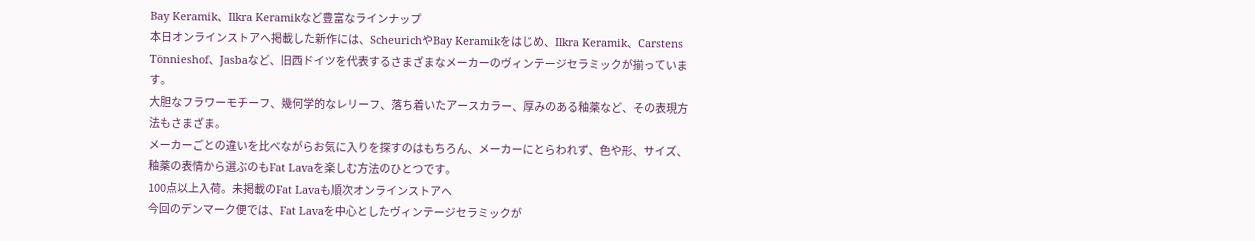Bay Keramik、Ilkra Keramikなど豊富なラインナップ
本日オンラインストアへ掲載した新作には、ScheurichやBay Keramikをはじめ、Ilkra Keramik、Carstens Tönnieshof、Jasbaなど、旧西ドイツを代表するさまざまなメーカーのヴィンテージセラミックが揃っています。
大胆なフラワーモチーフ、幾何学的なレリーフ、落ち着いたアースカラー、厚みのある釉薬など、その表現方法もさまざま。
メーカーごとの違いを比べながらお気に入りを探すのはもちろん、メーカーにとらわれず、色や形、サイズ、釉薬の表情から選ぶのもFat Lavaを楽しむ方法のひとつです。
100点以上入荷。未掲載のFat Lavaも順次オンラインストアへ
今回のデンマーク便では、Fat Lavaを中心としたヴィンテージセラミックが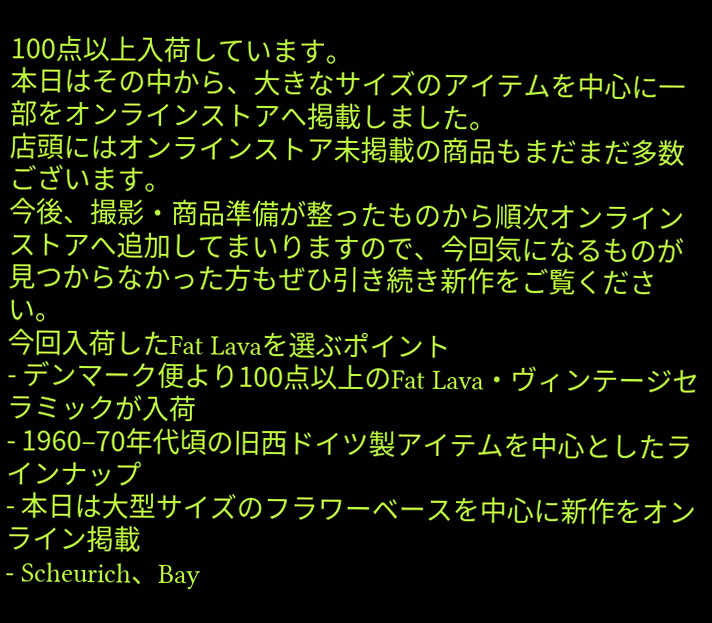100点以上入荷しています。
本日はその中から、大きなサイズのアイテムを中心に一部をオンラインストアへ掲載しました。
店頭にはオンラインストア未掲載の商品もまだまだ多数ございます。
今後、撮影・商品準備が整ったものから順次オンラインストアへ追加してまいりますので、今回気になるものが見つからなかった方もぜひ引き続き新作をご覧ください。
今回入荷したFat Lavaを選ぶポイント
- デンマーク便より100点以上のFat Lava・ヴィンテージセラミックが入荷
- 1960–70年代頃の旧西ドイツ製アイテムを中心としたラインナップ
- 本日は大型サイズのフラワーベースを中心に新作をオンライン掲載
- Scheurich、Bay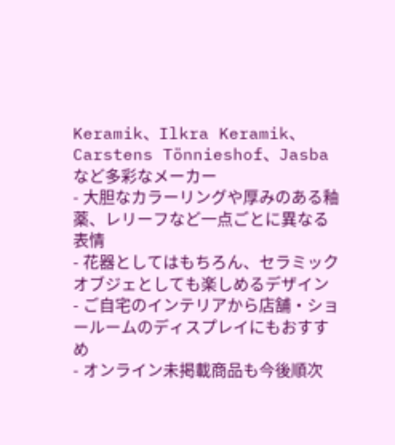Keramik、Ilkra Keramik、Carstens Tönnieshof、Jasbaなど多彩なメーカー
- 大胆なカラーリングや厚みのある釉薬、レリーフなど一点ごとに異なる表情
- 花器としてはもちろん、セラミックオブジェとしても楽しめるデザイン
- ご自宅のインテリアから店舗・ショールームのディスプレイにもおすすめ
- オンライン未掲載商品も今後順次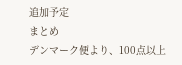追加予定
まとめ
デンマーク便より、100点以上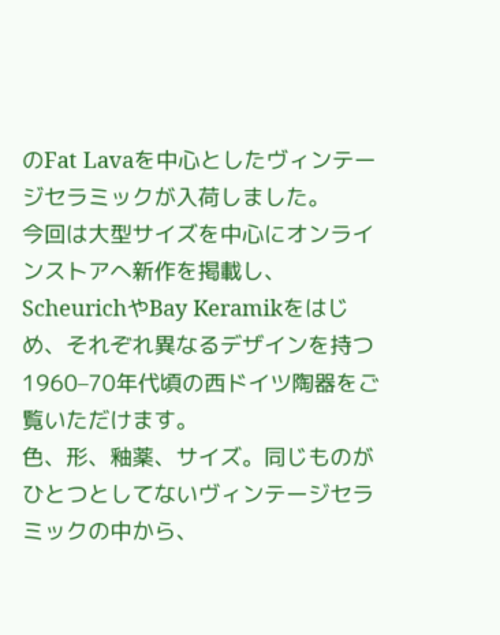のFat Lavaを中心としたヴィンテージセラミックが入荷しました。
今回は大型サイズを中心にオンラインストアへ新作を掲載し、ScheurichやBay Keramikをはじめ、それぞれ異なるデザインを持つ1960–70年代頃の西ドイツ陶器をご覧いただけます。
色、形、釉薬、サイズ。同じものがひとつとしてないヴィンテージセラミックの中から、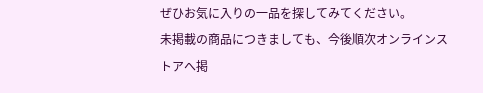ぜひお気に入りの一品を探してみてください。
未掲載の商品につきましても、今後順次オンラインストアへ掲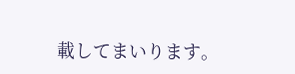載してまいります。